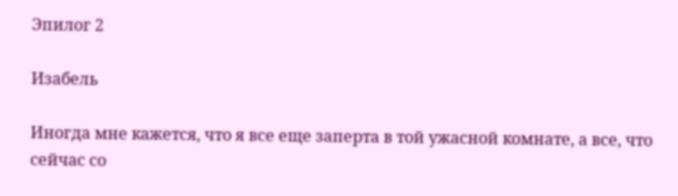Эпилог 2

Изабель

Иногда мне кажется, что я все еще заперта в той ужасной комнате, а все, что сейчас со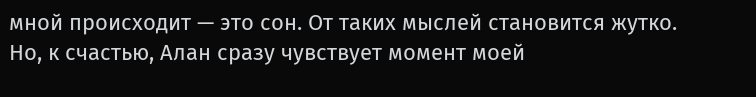мной происходит — это сон. От таких мыслей становится жутко. Но, к счастью, Алан сразу чувствует момент моей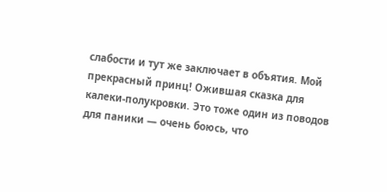слабости и тут же заключает в объятия. Мой прекрасный принц! Ожившая сказка для калеки-полукровки. Это тоже один из поводов для паники — очень боюсь, что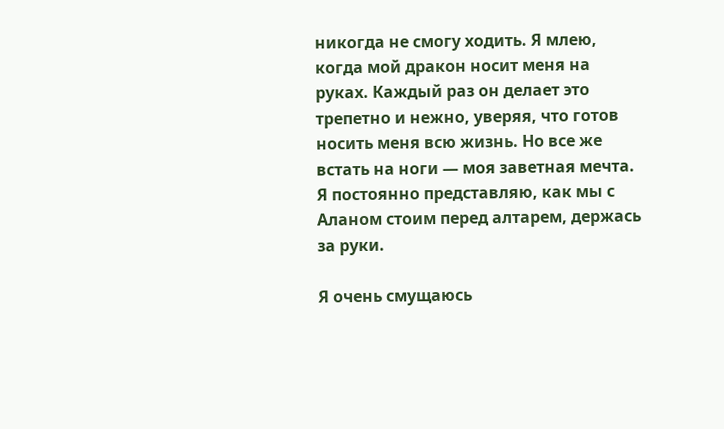никогда не смогу ходить. Я млею, когда мой дракон носит меня на руках. Каждый раз он делает это трепетно и нежно, уверяя, что готов носить меня всю жизнь. Но все же встать на ноги — моя заветная мечта. Я постоянно представляю, как мы с Аланом стоим перед алтарем, держась за руки.

Я очень смущаюсь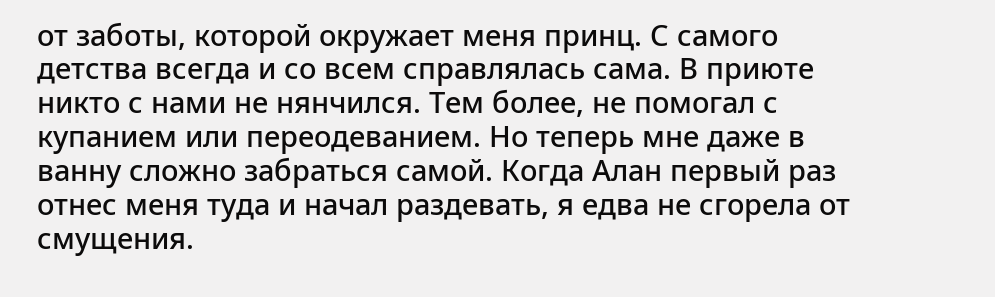от заботы, которой окружает меня принц. С самого детства всегда и со всем справлялась сама. В приюте никто с нами не нянчился. Тем более, не помогал с купанием или переодеванием. Но теперь мне даже в ванну сложно забраться самой. Когда Алан первый раз отнес меня туда и начал раздевать, я едва не сгорела от смущения.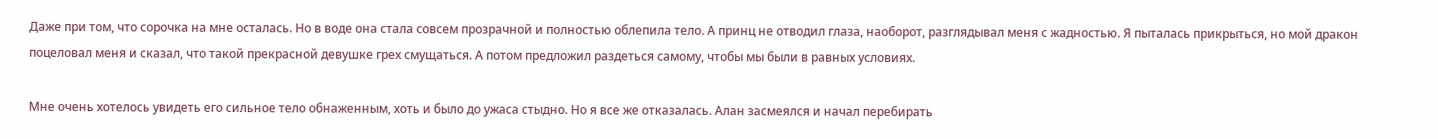Даже при том, что сорочка на мне осталась. Но в воде она стала совсем прозрачной и полностью облепила тело. А принц не отводил глаза, наоборот, разглядывал меня с жадностью. Я пыталась прикрыться, но мой дракон поцеловал меня и сказал, что такой прекрасной девушке грех смущаться. А потом предложил раздеться самому, чтобы мы были в равных условиях.

Мне очень хотелось увидеть его сильное тело обнаженным, хоть и было до ужаса стыдно. Но я все же отказалась. Алан засмеялся и начал перебирать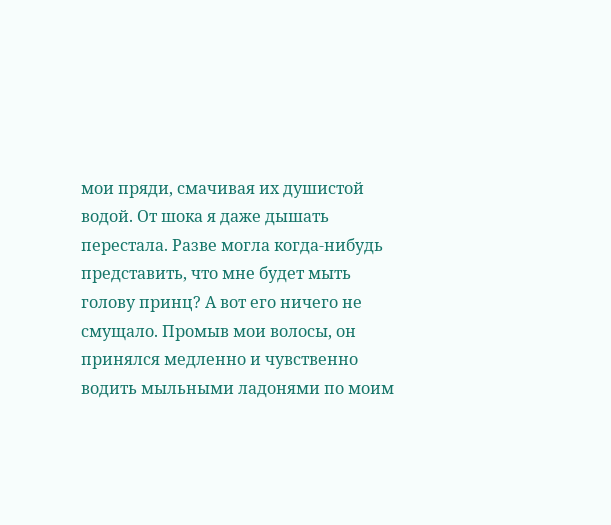мои пряди, смачивая их душистой водой. От шока я даже дышать перестала. Разве могла когда-нибудь представить, что мне будет мыть голову принц? А вот его ничего не смущало. Промыв мои волосы, он принялся медленно и чувственно водить мыльными ладонями по моим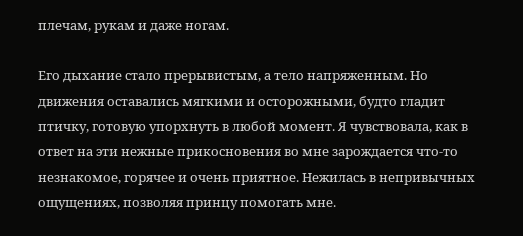плечам, рукам и даже ногам.

Его дыхание стало прерывистым, а тело напряженным. Но движения оставались мягкими и осторожными, будто гладит птичку, готовую упорхнуть в любой момент. Я чувствовала, как в ответ на эти нежные прикосновения во мне зарождается что-то незнакомое, горячее и очень приятное. Нежилась в непривычных ощущениях, позволяя принцу помогать мне.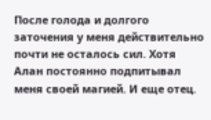После голода и долгого заточения у меня действительно почти не осталось сил. Хотя Алан постоянно подпитывал меня своей магией. И еще отец.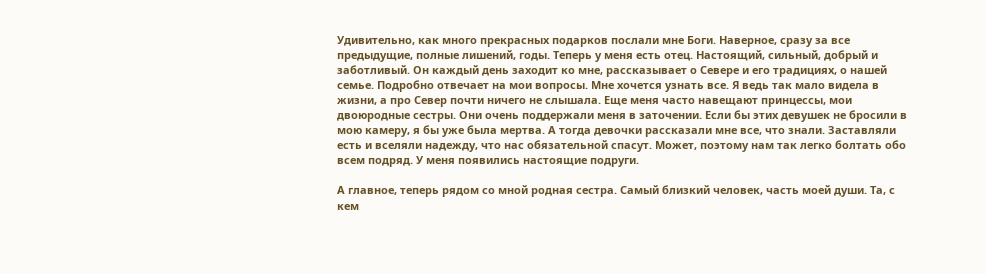Удивительно, как много прекрасных подарков послали мне Боги. Наверное, сразу за все предыдущие, полные лишений, годы. Теперь у меня есть отец. Настоящий, сильный, добрый и заботливый. Он каждый день заходит ко мне, рассказывает о Севере и его традициях, о нашей семье. Подробно отвечает на мои вопросы. Мне хочется узнать все. Я ведь так мало видела в жизни, а про Север почти ничего не слышала. Еще меня часто навещают принцессы, мои двоюродные сестры. Они очень поддержали меня в заточении. Если бы этих девушек не бросили в мою камеру, я бы уже была мертва. А тогда девочки рассказали мне все, что знали. Заставляли есть и вселяли надежду, что нас обязательной спасут. Может, поэтому нам так легко болтать обо всем подряд. У меня появились настоящие подруги.

А главное, теперь рядом со мной родная сестра. Самый близкий человек, часть моей души. Та, с кем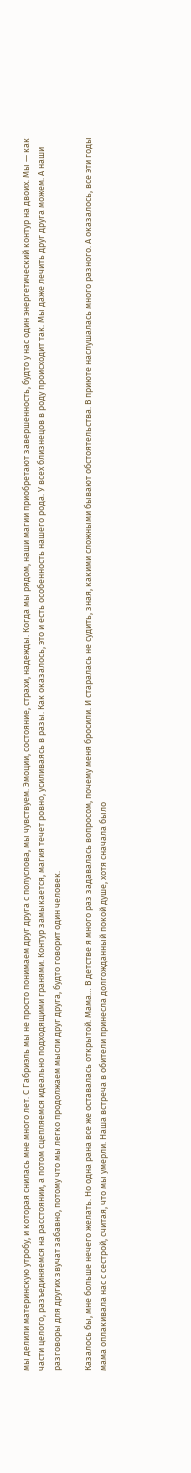мы делили материнскую утробу, и которая снилась мне много лет. С Габриэль мы не просто понимаем друг друга с полуслова, мы чувствуем. Эмоции, состояние, страхи, надежды. Когда мы рядом, наши магии приобретают завершенность, будто у нас один энергетический контур на двоих. Мы — как части целого, разъединяемся на расстоянии, а потом сцепляемся идеально подходящими гранями. Контур замыкается, магия течет ровно, усиливаясь в разы. Как оказалось, это и есть особенность нашего рода. У всех близнецов в роду происходит так. Мы даже лечить друг друга можем. А наши разговоры для других звучат забавно, потому что мы легко продолжаем мысли друг друга, будто говорит один человек.

Казалось бы, мне больше нечего желать. Но одна рана все же оставалась открытой. Мама… В детстве я много раз задавалась вопросом, почему меня бросили. И старалась не судить, зная, какими сложными бывают обстоятельства. В приюте наслушалась много разного. А оказалось, все эти годы мама оплакивала нас с сестрой, считая, что мы умерли. Наша встреча в обители принесла долгожданный покой душе, хотя сначала было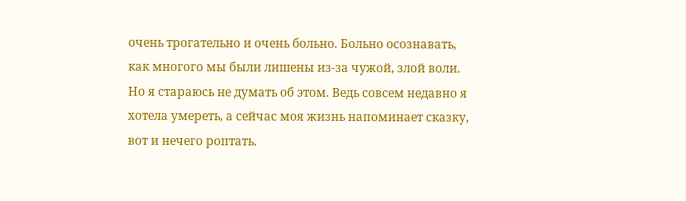очень трогательно и очень больно. Больно осознавать, как многого мы были лишены из-за чужой, злой воли. Но я стараюсь не думать об этом. Ведь совсем недавно я хотела умереть, а сейчас моя жизнь напоминает сказку, вот и нечего роптать.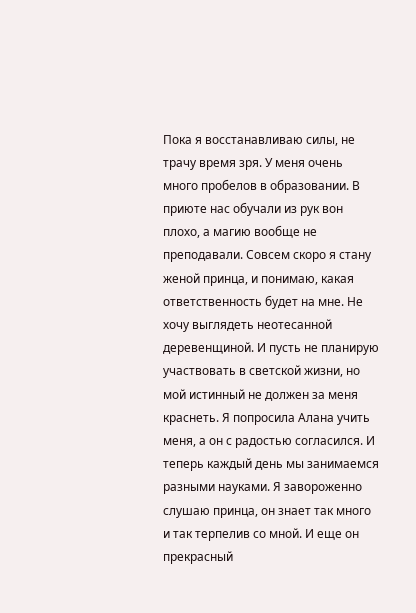Пока я восстанавливаю силы, не трачу время зря. У меня очень много пробелов в образовании. В приюте нас обучали из рук вон плохо, а магию вообще не преподавали. Совсем скоро я стану женой принца, и понимаю, какая ответственность будет на мне. Не хочу выглядеть неотесанной деревенщиной. И пусть не планирую участвовать в светской жизни, но мой истинный не должен за меня краснеть. Я попросила Алана учить меня, а он с радостью согласился. И теперь каждый день мы занимаемся разными науками. Я завороженно слушаю принца, он знает так много и так терпелив со мной. И еще он прекрасный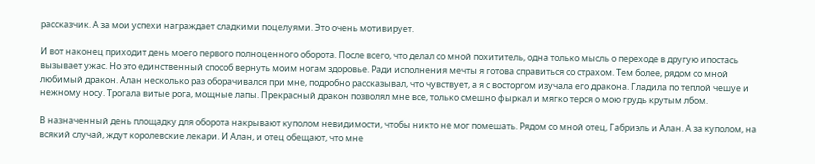рассказчик. А за мои успехи награждает сладкими поцелуями. Это очень мотивирует.

И вот наконец приходит день моего первого полноценного оборота. После всего, что делал со мной похититель, одна только мысль о переходе в другую ипостась вызывает ужас. Но это единственный способ вернуть моим ногам здоровье. Ради исполнения мечты я готова справиться со страхом. Тем более, рядом со мной любимый дракон. Алан несколько раз оборачивался при мне, подробно рассказывал, что чувствует, а я с восторгом изучала его дракона. Гладила по теплой чешуе и нежному носу. Трогала витые рога, мощные лапы. Прекрасный дракон позволял мне все, только смешно фыркал и мягко терся о мою грудь крутым лбом.

В назначенный день площадку для оборота накрывают куполом невидимости, чтобы никто не мог помешать. Рядом со мной отец, Габриэль и Алан. А за куполом, на всякий случай, ждут королевские лекари. И Алан, и отец обещают, что мне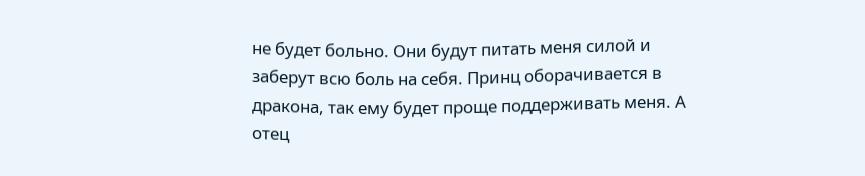не будет больно. Они будут питать меня силой и заберут всю боль на себя. Принц оборачивается в дракона, так ему будет проще поддерживать меня. А отец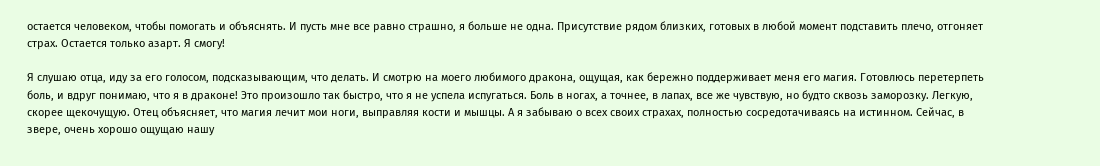остается человеком, чтобы помогать и объяснять. И пусть мне все равно страшно, я больше не одна. Присутствие рядом близких, готовых в любой момент подставить плечо, отгоняет страх. Остается только азарт. Я смогу!

Я слушаю отца, иду за его голосом, подсказывающим, что делать. И смотрю на моего любимого дракона, ощущая, как бережно поддерживает меня его магия. Готовлюсь перетерпеть боль, и вдруг понимаю, что я в драконе! Это произошло так быстро, что я не успела испугаться. Боль в ногах, а точнее, в лапах, все же чувствую, но будто сквозь заморозку. Легкую, скорее щекочущую. Отец объясняет, что магия лечит мои ноги, выправляя кости и мышцы. А я забываю о всех своих страхах, полностью сосредотачиваясь на истинном. Сейчас, в звере, очень хорошо ощущаю нашу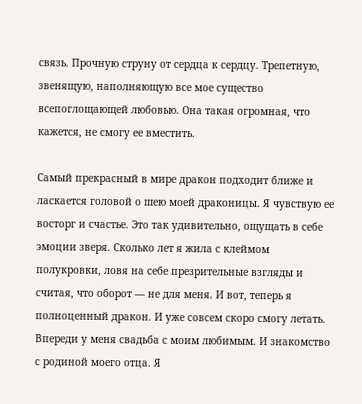связь. Прочную струну от сердца к сердцу. Трепетную, звенящую, наполняющую все мое существо всепоглощающей любовью. Она такая огромная, что кажется, не смогу ее вместить.

Самый прекрасный в мире дракон подходит ближе и ласкается головой о шею моей драконицы. Я чувствую ее восторг и счастье. Это так удивительно, ощущать в себе эмоции зверя. Сколько лет я жила с клеймом полукровки, ловя на себе презрительные взгляды и считая, что оборот — не для меня. И вот, теперь я полноценный дракон. И уже совсем скоро смогу летать. Впереди у меня свадьба с моим любимым. И знакомство с родиной моего отца. Я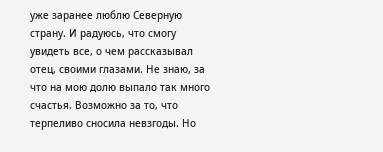уже заранее люблю Северную страну. И радуюсь, что смогу увидеть все, о чем рассказывал отец, своими глазами. Не знаю, за что на мою долю выпало так много счастья. Возможно за то, что терпеливо сносила невзгоды. Но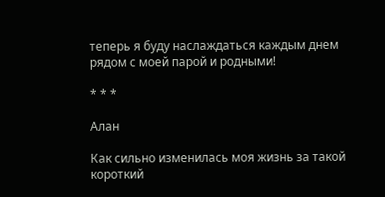теперь я буду наслаждаться каждым днем рядом с моей парой и родными!

* * *

Алан

Как сильно изменилась моя жизнь за такой короткий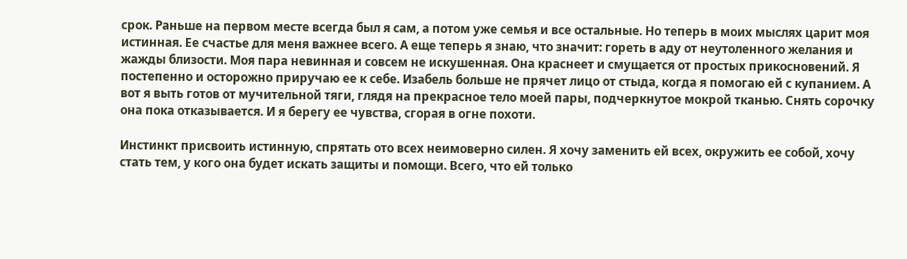срок. Раньше на первом месте всегда был я сам, а потом уже семья и все остальные. Но теперь в моих мыслях царит моя истинная. Ее счастье для меня важнее всего. А еще теперь я знаю, что значит: гореть в аду от неутоленного желания и жажды близости. Моя пара невинная и совсем не искушенная. Она краснеет и смущается от простых прикосновений. Я постепенно и осторожно приручаю ее к себе. Изабель больше не прячет лицо от стыда, когда я помогаю ей с купанием. А вот я выть готов от мучительной тяги, глядя на прекрасное тело моей пары, подчеркнутое мокрой тканью. Снять сорочку она пока отказывается. И я берегу ее чувства, сгорая в огне похоти.

Инстинкт присвоить истинную, спрятать ото всех неимоверно силен. Я хочу заменить ей всех, окружить ее собой, хочу стать тем, у кого она будет искать защиты и помощи. Всего, что ей только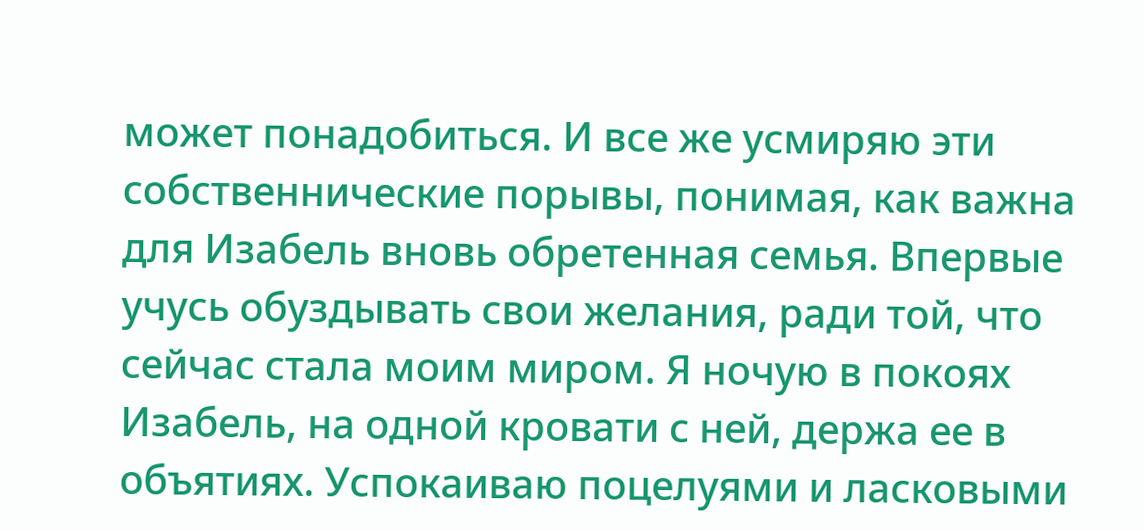может понадобиться. И все же усмиряю эти собственнические порывы, понимая, как важна для Изабель вновь обретенная семья. Впервые учусь обуздывать свои желания, ради той, что сейчас стала моим миром. Я ночую в покоях Изабель, на одной кровати с ней, держа ее в объятиях. Успокаиваю поцелуями и ласковыми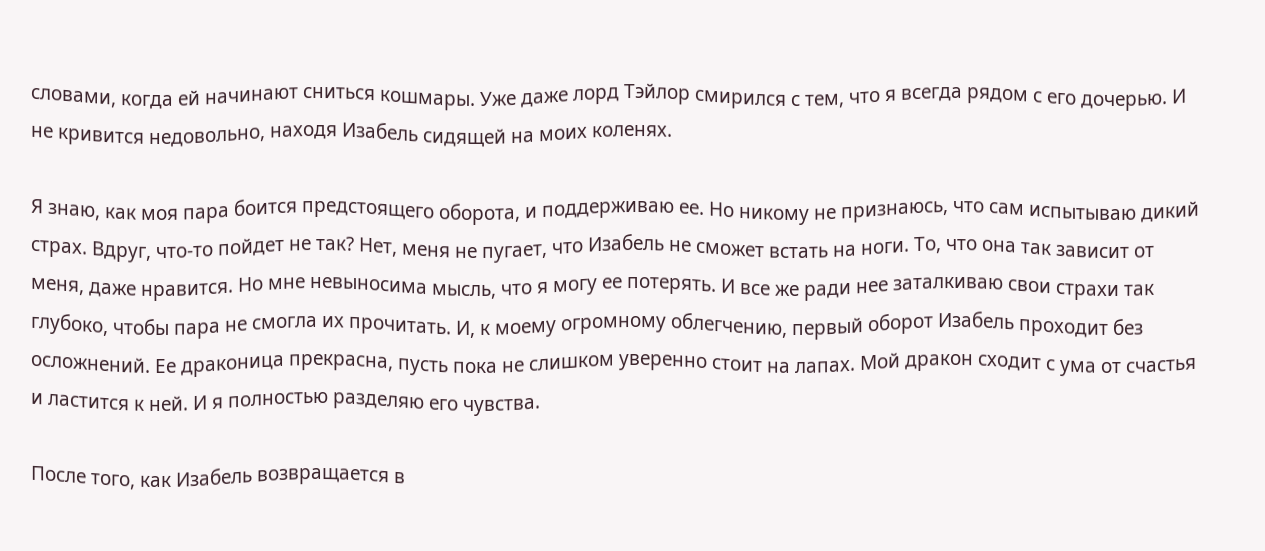словами, когда ей начинают сниться кошмары. Уже даже лорд Тэйлор смирился с тем, что я всегда рядом с его дочерью. И не кривится недовольно, находя Изабель сидящей на моих коленях.

Я знаю, как моя пара боится предстоящего оборота, и поддерживаю ее. Но никому не признаюсь, что сам испытываю дикий страх. Вдруг, что-то пойдет не так? Нет, меня не пугает, что Изабель не сможет встать на ноги. То, что она так зависит от меня, даже нравится. Но мне невыносима мысль, что я могу ее потерять. И все же ради нее заталкиваю свои страхи так глубоко, чтобы пара не смогла их прочитать. И, к моему огромному облегчению, первый оборот Изабель проходит без осложнений. Ее драконица прекрасна, пусть пока не слишком уверенно стоит на лапах. Мой дракон сходит с ума от счастья и ластится к ней. И я полностью разделяю его чувства.

После того, как Изабель возвращается в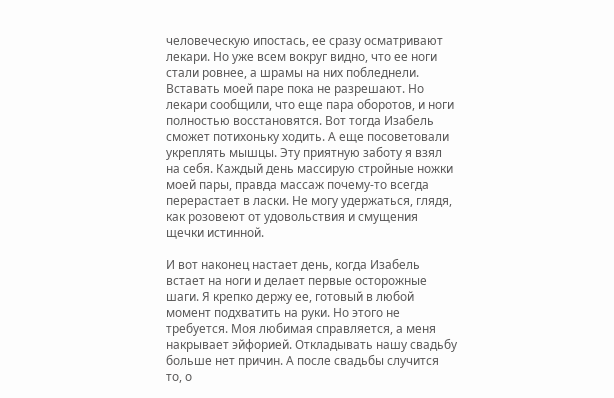человеческую ипостась, ее сразу осматривают лекари. Но уже всем вокруг видно, что ее ноги стали ровнее, а шрамы на них побледнели. Вставать моей паре пока не разрешают. Но лекари сообщили, что еще пара оборотов, и ноги полностью восстановятся. Вот тогда Изабель сможет потихоньку ходить. А еще посоветовали укреплять мышцы. Эту приятную заботу я взял на себя. Каждый день массирую стройные ножки моей пары, правда массаж почему-то всегда перерастает в ласки. Не могу удержаться, глядя, как розовеют от удовольствия и смущения щечки истинной.

И вот наконец настает день, когда Изабель встает на ноги и делает первые осторожные шаги. Я крепко держу ее, готовый в любой момент подхватить на руки. Но этого не требуется. Моя любимая справляется, а меня накрывает эйфорией. Откладывать нашу свадьбу больше нет причин. А после свадьбы случится то, о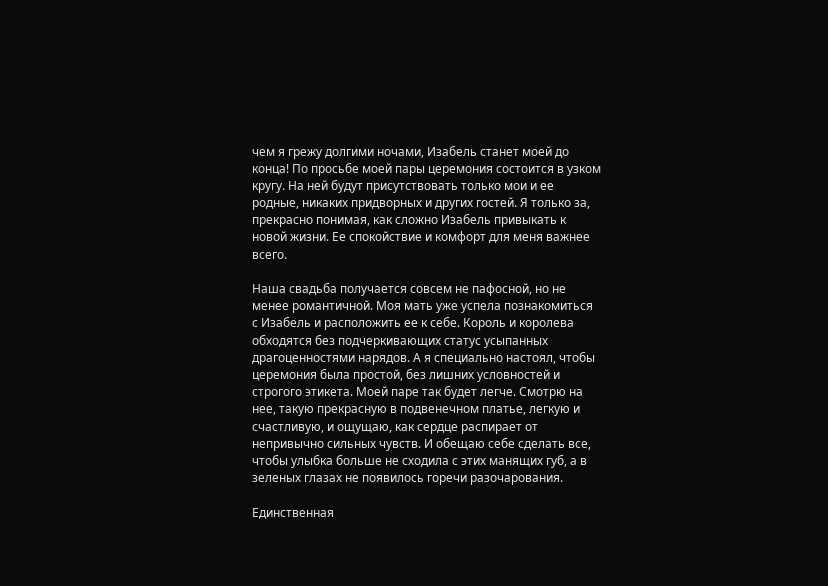чем я грежу долгими ночами, Изабель станет моей до конца! По просьбе моей пары церемония состоится в узком кругу. На ней будут присутствовать только мои и ее родные, никаких придворных и других гостей. Я только за, прекрасно понимая, как сложно Изабель привыкать к новой жизни. Ее спокойствие и комфорт для меня важнее всего.

Наша свадьба получается совсем не пафосной, но не менее романтичной. Моя мать уже успела познакомиться с Изабель и расположить ее к себе. Король и королева обходятся без подчеркивающих статус усыпанных драгоценностями нарядов. А я специально настоял, чтобы церемония была простой, без лишних условностей и строгого этикета. Моей паре так будет легче. Смотрю на нее, такую прекрасную в подвенечном платье, легкую и счастливую, и ощущаю, как сердце распирает от непривычно сильных чувств. И обещаю себе сделать все, чтобы улыбка больше не сходила с этих манящих губ, а в зеленых глазах не появилось горечи разочарования.

Единственная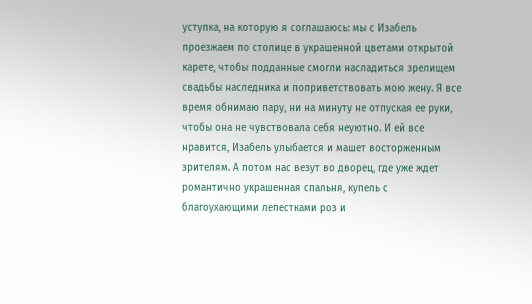уступка, на которую я соглашаюсь: мы с Изабель проезжаем по столице в украшенной цветами открытой карете, чтобы подданные смогли насладиться зрелищем свадьбы наследника и поприветствовать мою жену. Я все время обнимаю пару, ни на минуту не отпуская ее руки, чтобы она не чувствовала себя неуютно. И ей все нравится, Изабель улыбается и машет восторженным зрителям. А потом нас везут во дворец, где уже ждет романтично украшенная спальня, купель с благоухающими лепестками роз и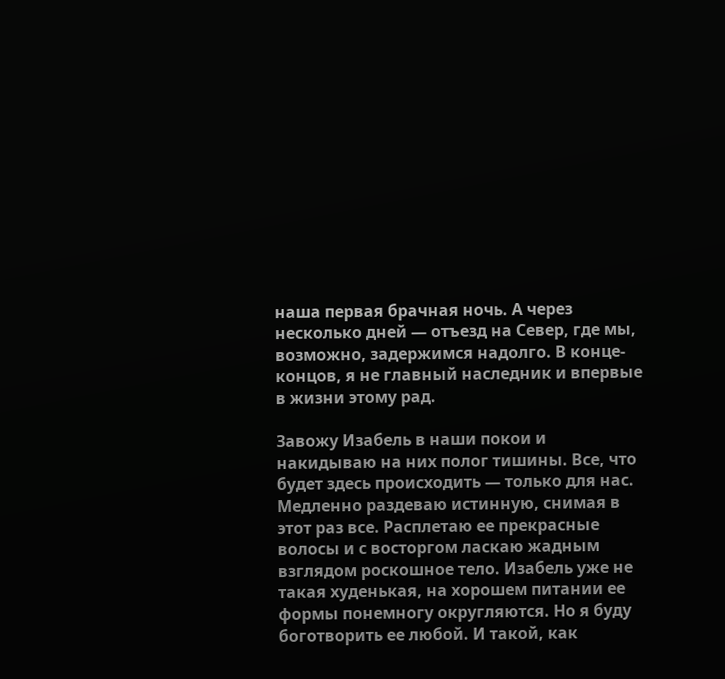наша первая брачная ночь. А через несколько дней — отъезд на Север, где мы, возможно, задержимся надолго. В конце-концов, я не главный наследник и впервые в жизни этому рад.

Завожу Изабель в наши покои и накидываю на них полог тишины. Все, что будет здесь происходить — только для нас. Медленно раздеваю истинную, снимая в этот раз все. Расплетаю ее прекрасные волосы и с восторгом ласкаю жадным взглядом роскошное тело. Изабель уже не такая худенькая, на хорошем питании ее формы понемногу округляются. Но я буду боготворить ее любой. И такой, как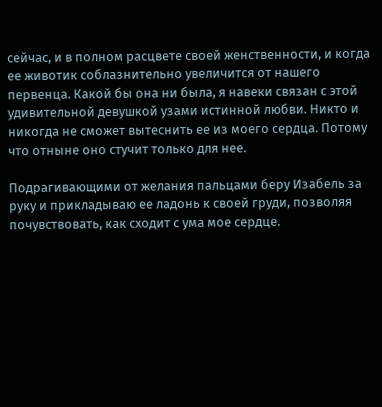сейчас, и в полном расцвете своей женственности, и когда ее животик соблазнительно увеличится от нашего первенца. Какой бы она ни была, я навеки связан с этой удивительной девушкой узами истинной любви. Никто и никогда не сможет вытеснить ее из моего сердца. Потому что отныне оно стучит только для нее.

Подрагивающими от желания пальцами беру Изабель за руку и прикладываю ее ладонь к своей груди, позволяя почувствовать, как сходит с ума мое сердце.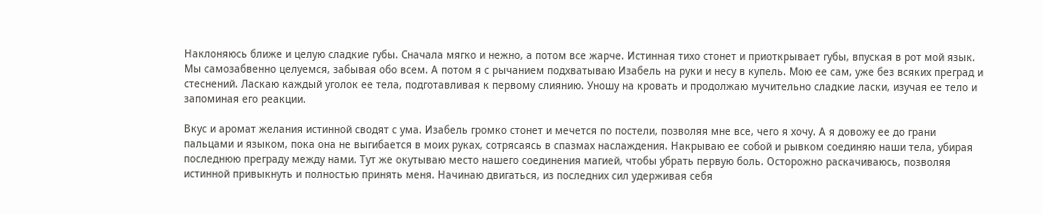Наклоняюсь ближе и целую сладкие губы. Сначала мягко и нежно, а потом все жарче. Истинная тихо стонет и приоткрывает губы, впуская в рот мой язык. Мы самозабвенно целуемся, забывая обо всем. А потом я с рычанием подхватываю Изабель на руки и несу в купель. Мою ее сам, уже без всяких преград и стеснений. Ласкаю каждый уголок ее тела, подготавливая к первому слиянию. Уношу на кровать и продолжаю мучительно сладкие ласки, изучая ее тело и запоминая его реакции.

Вкус и аромат желания истинной сводят с ума. Изабель громко стонет и мечется по постели, позволяя мне все, чего я хочу. А я довожу ее до грани пальцами и языком, пока она не выгибается в моих руках, сотрясаясь в спазмах наслаждения. Накрываю ее собой и рывком соединяю наши тела, убирая последнюю преграду между нами. Тут же окутываю место нашего соединения магией, чтобы убрать первую боль. Осторожно раскачиваюсь, позволяя истинной привыкнуть и полностью принять меня. Начинаю двигаться, из последних сил удерживая себя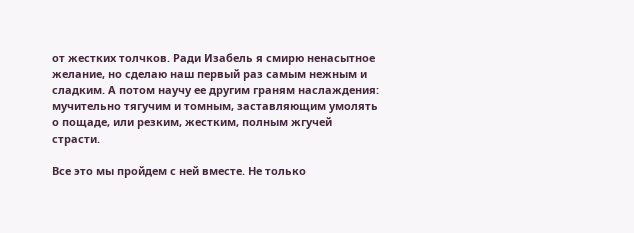от жестких толчков. Ради Изабель я смирю ненасытное желание, но сделаю наш первый раз самым нежным и сладким. А потом научу ее другим граням наслаждения: мучительно тягучим и томным, заставляющим умолять о пощаде, или резким, жестким, полным жгучей страсти.

Все это мы пройдем с ней вместе. Не только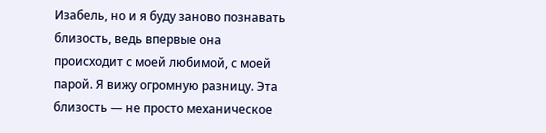Изабель, но и я буду заново познавать близость, ведь впервые она происходит с моей любимой, с моей парой. Я вижу огромную разницу. Эта близость — не просто механическое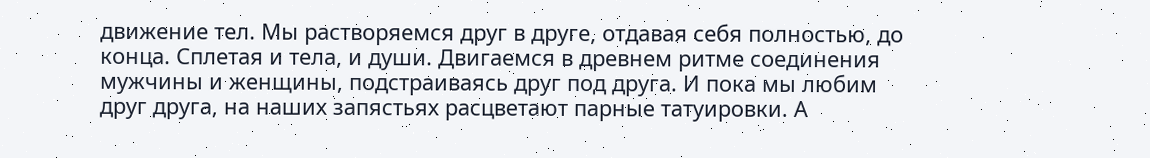движение тел. Мы растворяемся друг в друге, отдавая себя полностью, до конца. Сплетая и тела, и души. Двигаемся в древнем ритме соединения мужчины и женщины, подстраиваясь друг под друга. И пока мы любим друг друга, на наших запястьях расцветают парные татуировки. А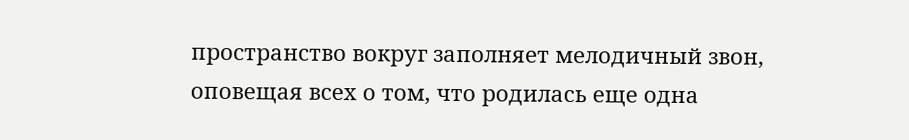пространство вокруг заполняет мелодичный звон, оповещая всех о том, что родилась еще одна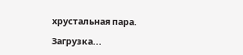хрустальная пара.

Загрузка...